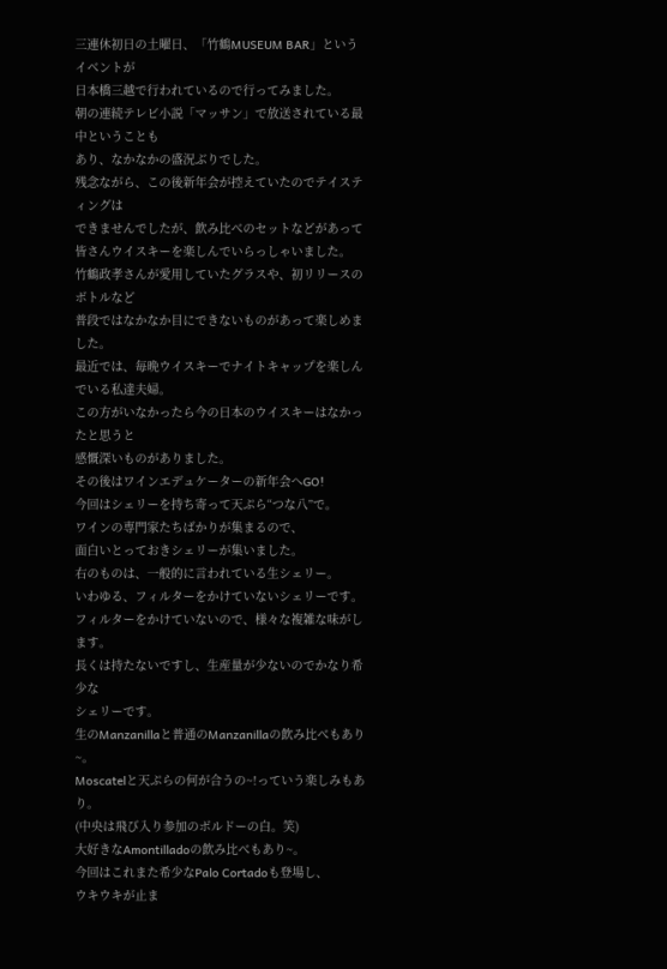三連休初日の土曜日、「竹鶴MUSEUM BAR」というイベントが
日本橋三越で行われているので行ってみました。
朝の連続テレビ小説「マッサン」で放送されている最中ということも
あり、なかなかの盛況ぶりでした。
残念ながら、この後新年会が控えていたのでテイスティングは
できませんでしたが、飲み比べのセットなどがあって
皆さんウイスキーを楽しんでいらっしゃいました。
竹鶴政孝さんが愛用していたグラスや、初リリースのボトルなど
普段ではなかなか目にできないものがあって楽しめました。
最近では、毎晩ウイスキーでナイトキャップを楽しんでいる私達夫婦。
この方がいなかったら今の日本のウイスキーはなかったと思うと
感慨深いものがありました。
その後はワインエデュケーターの新年会へGO!
今回はシェリーを持ち寄って天ぷら“つな八”で。
ワインの専門家たちばかりが集まるので、
面白いとっておきシェリーが集いました。
右のものは、一般的に言われている生シェリー。
いわゆる、フィルターをかけていないシェリーです。
フィルターをかけていないので、様々な複雑な味がします。
長くは持たないですし、生産量が少ないのでかなり希少な
シェリーです。
生のManzanillaと普通のManzanillaの飲み比べもあり~。
Moscatelと天ぷらの何が合うの~!っていう楽しみもあり。
(中央は飛び入り参加のボルドーの白。笑)
大好きなAmontilladoの飲み比べもあり~。
今回はこれまた希少なPalo Cortadoも登場し、
ウキウキが止ま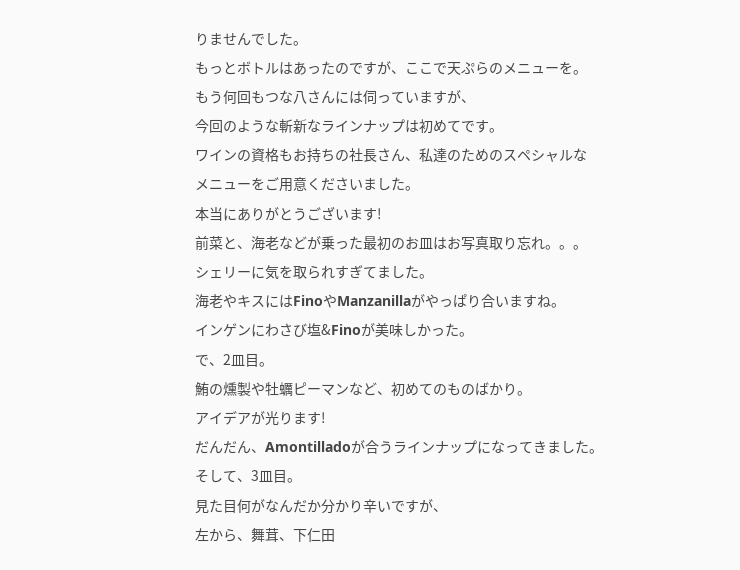りませんでした。
もっとボトルはあったのですが、ここで天ぷらのメニューを。
もう何回もつな八さんには伺っていますが、
今回のような斬新なラインナップは初めてです。
ワインの資格もお持ちの社長さん、私達のためのスペシャルな
メニューをご用意くださいました。
本当にありがとうございます!
前菜と、海老などが乗った最初のお皿はお写真取り忘れ。。。
シェリーに気を取られすぎてました。
海老やキスにはFinoやManzanillaがやっぱり合いますね。
インゲンにわさび塩&Finoが美味しかった。
で、2皿目。
鮪の燻製や牡蠣ピーマンなど、初めてのものばかり。
アイデアが光ります!
だんだん、Amontilladoが合うラインナップになってきました。
そして、3皿目。
見た目何がなんだか分かり辛いですが、
左から、舞茸、下仁田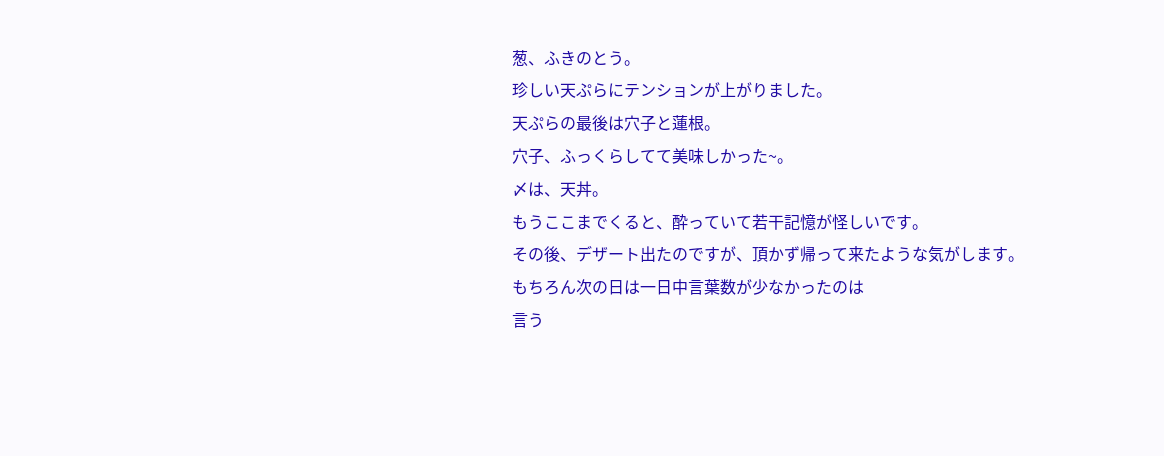葱、ふきのとう。
珍しい天ぷらにテンションが上がりました。
天ぷらの最後は穴子と蓮根。
穴子、ふっくらしてて美味しかった~。
〆は、天丼。
もうここまでくると、酔っていて若干記憶が怪しいです。
その後、デザート出たのですが、頂かず帰って来たような気がします。
もちろん次の日は一日中言葉数が少なかったのは
言う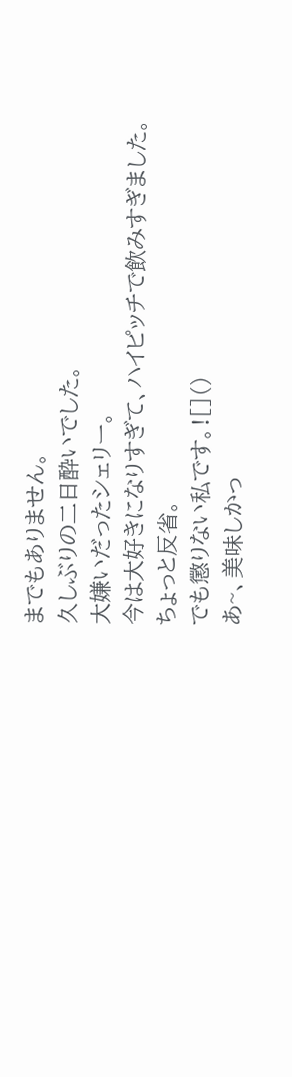までもありません。
久しぶりの二日酔いでした。
大嫌いだったシェリー。
今は大好きになりすぎて、ハイピッチで飲みすぎました。
ちょっと反省。
でも懲りない私です。![]()
あ~、美味しかっ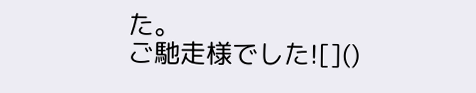た。
ご馳走様でした![]()